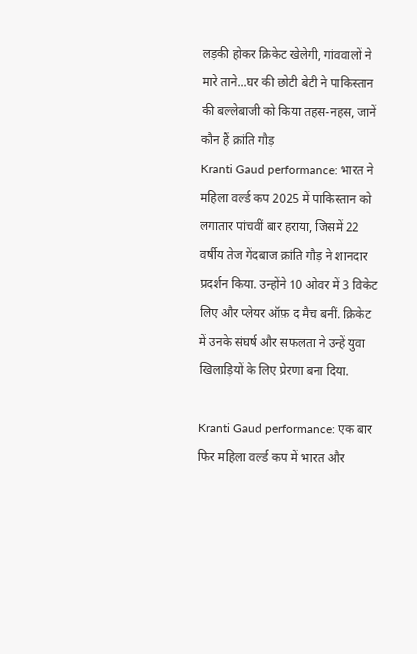लड़की होकर क्रिकेट खेलेगी, गांववालों ने मारे ताने...घर की छोटी बेटी ने पाकिस्तान की बल्लेबाजी को किया तहस-नहस, जानें कौन हैं क्रांति गौड़
Kranti Gaud performance: भारत ने महिला वर्ल्ड कप 2025 में पाकिस्तान को लगातार पांचवीं बार हराया, जिसमें 22 वर्षीय तेज गेंदबाज क्रांति गौड़ ने शानदार प्रदर्शन किया. उन्होंने 10 ओवर में 3 विकेट लिए और प्लेयर ऑफ़ द मैच बनीं. क्रिकेट में उनके संघर्ष और सफलता ने उन्हें युवा खिलाड़ियों के लिए प्रेरणा बना दिया.

Kranti Gaud performance: एक बार फिर महिला वर्ल्ड कप में भारत और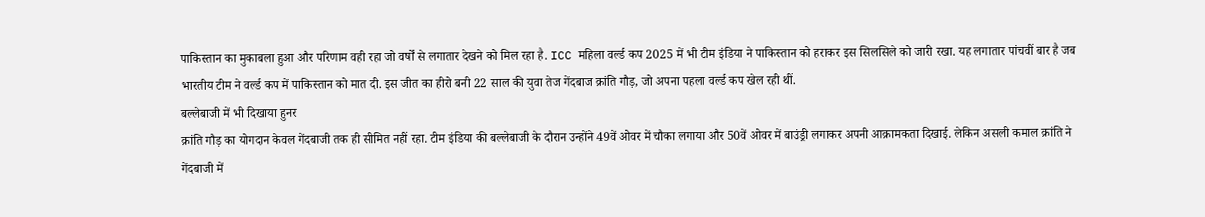पाकिस्तान का मुकाबला हुआ और परिणाम वही रहा जो वर्षों से लगातार देखने को मिल रहा है. ICC महिला वर्ल्ड कप 2025 में भी टीम इंडिया ने पाकिस्तान को हराकर इस सिलसिले को जारी रखा. यह लगातार पांचवीं बार है जब भारतीय टीम ने वर्ल्ड कप में पाकिस्तान को मात दी. इस जीत का हीरो बनी 22 साल की युवा तेज गेंदबाज क्रांति गौड़, जो अपना पहला वर्ल्ड कप खेल रही थीं.
बल्लेबाजी में भी दिखाया हुनर
क्रांति गौड़ का योगदान केवल गेंदबाजी तक ही सीमित नहीं रहा. टीम इंडिया की बल्लेबाजी के दौरान उन्होंने 49वें ओवर में चौका लगाया और 50वें ओवर में बाउंड्री लगाकर अपनी आक्रामकता दिखाई. लेकिन असली कमाल क्रांति ने गेंदबाजी में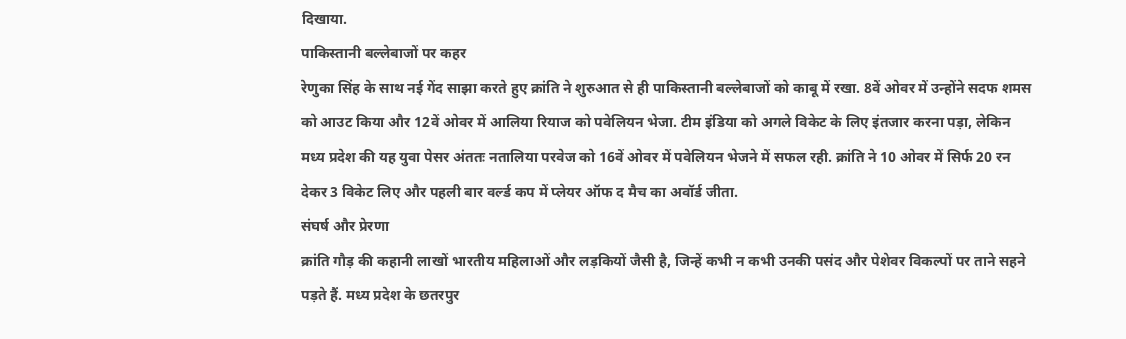दिखाया.
पाकिस्तानी बल्लेबाजों पर कहर
रेणुका सिंह के साथ नई गेंद साझा करते हुए क्रांति ने शुरुआत से ही पाकिस्तानी बल्लेबाजों को काबू में रखा. 8वें ओवर में उन्होंने सदफ शमस को आउट किया और 12वें ओवर में आलिया रियाज को पवेलियन भेजा. टीम इंडिया को अगले विकेट के लिए इंतजार करना पड़ा, लेकिन मध्य प्रदेश की यह युवा पेसर अंततः नतालिया परवेज को 16वें ओवर में पवेलियन भेजने में सफल रही. क्रांति ने 10 ओवर में सिर्फ 20 रन देकर 3 विकेट लिए और पहली बार वर्ल्ड कप में प्लेयर ऑफ द मैच का अवॉर्ड जीता.
संघर्ष और प्रेरणा
क्रांति गौड़ की कहानी लाखों भारतीय महिलाओं और लड़कियों जैसी है, जिन्हें कभी न कभी उनकी पसंद और पेशेवर विकल्पों पर ताने सहने पड़ते हैं. मध्य प्रदेश के छतरपुर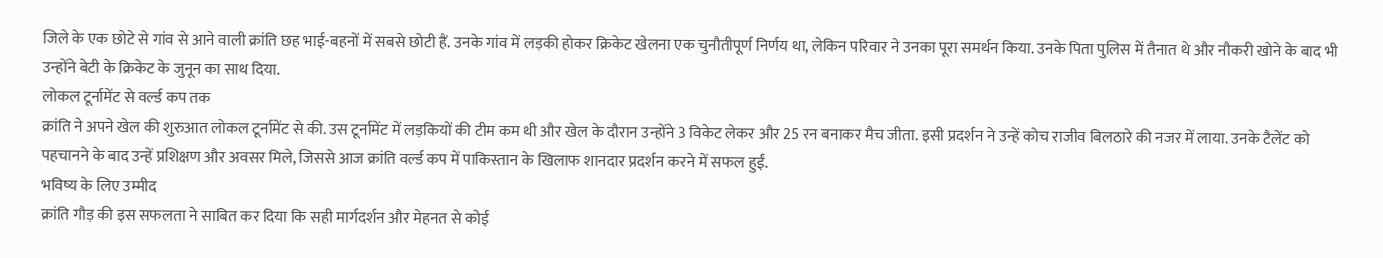जिले के एक छोटे से गांव से आने वाली क्रांति छह भाई-बहनों में सबसे छोटी हैं. उनके गांव में लड़की होकर क्रिकेट खेलना एक चुनौतीपूर्ण निर्णय था, लेकिन परिवार ने उनका पूरा समर्थन किया. उनके पिता पुलिस में तैनात थे और नौकरी खोने के बाद भी उन्होंने बेटी के क्रिकेट के जुनून का साथ दिया.
लोकल टूर्नामेंट से वर्ल्ड कप तक
क्रांति ने अपने खेल की शुरुआत लोकल टूर्नामेंट से की. उस टूर्नामेंट में लड़कियों की टीम कम थी और खेल के दौरान उन्होंने 3 विकेट लेकर और 25 रन बनाकर मैच जीता. इसी प्रदर्शन ने उन्हें कोच राजीव बिलठारे की नजर में लाया. उनके टैलेंट को पहचानने के बाद उन्हें प्रशिक्षण और अवसर मिले, जिससे आज क्रांति वर्ल्ड कप में पाकिस्तान के खिलाफ शानदार प्रदर्शन करने में सफल हुईं.
भविष्य के लिए उम्मीद
क्रांति गौड़ की इस सफलता ने साबित कर दिया कि सही मार्गदर्शन और मेहनत से कोई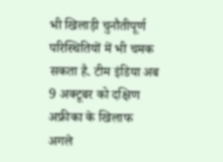भी खिलाड़ी चुनौतीपूर्ण परिस्थितियों में भी चमक सकता है. टीम इंडिया अब 9 अक्टूबर को दक्षिण अफ्रीका के खिलाफ अगले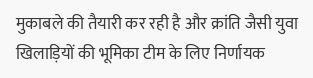मुकाबले की तैयारी कर रही है और क्रांति जैसी युवा खिलाड़ियों की भूमिका टीम के लिए निर्णायक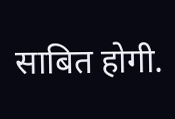साबित होगी.